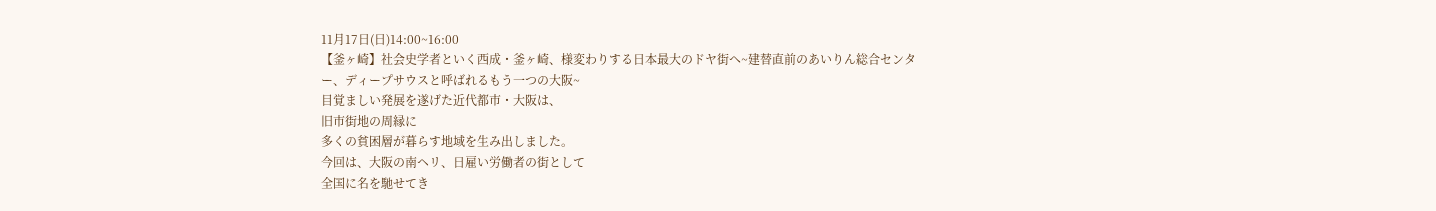11月17日(日)14:00~16:00
【釜ヶ崎】社会史学者といく西成・釜ヶ崎、様変わりする日本最大のドヤ街へ~建替直前のあいりん総合センター、ディープサウスと呼ばれるもう一つの大阪~
目覚ましい発展を遂げた近代都市・大阪は、
旧市街地の周縁に
多くの貧困層が暮らす地域を生み出しました。
今回は、大阪の南ヘリ、日雇い労働者の街として
全国に名を馳せてき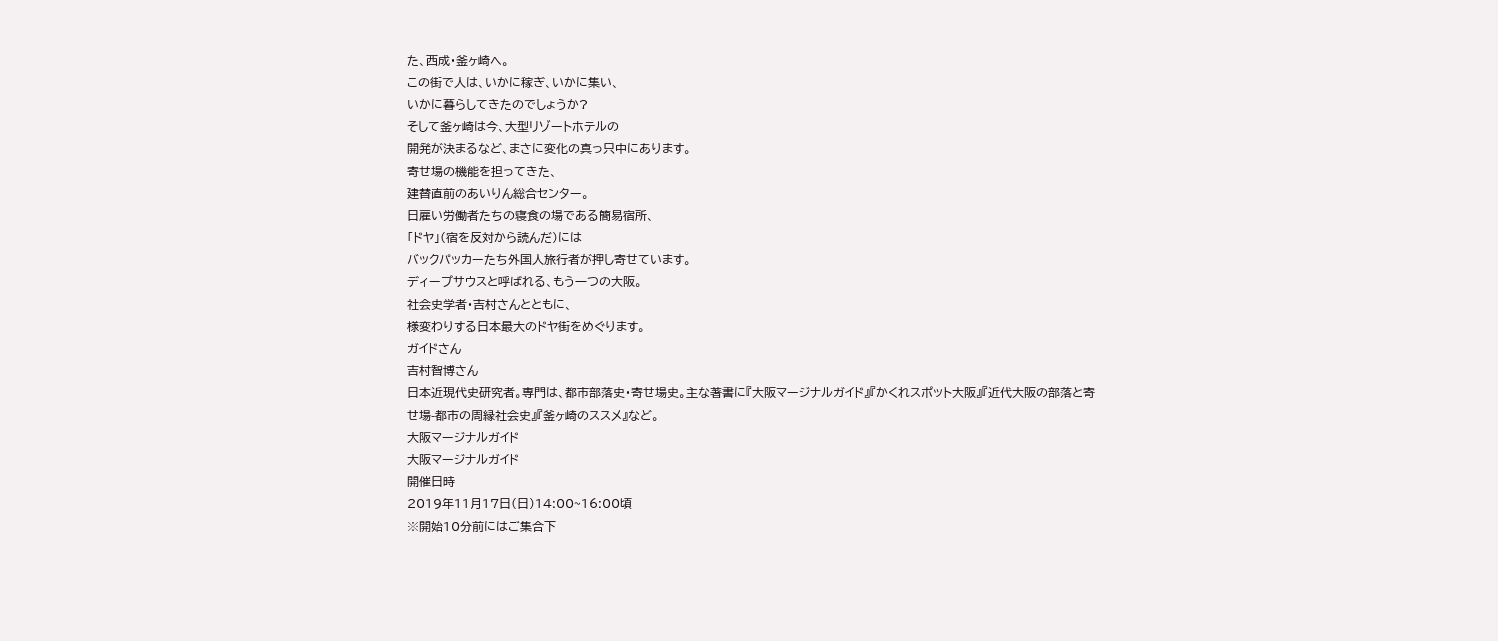た、西成・釜ヶ崎へ。
この街で人は、いかに稼ぎ、いかに集い、
いかに暮らしてきたのでしょうか?
そして釜ヶ崎は今、大型リゾートホテルの
開発が決まるなど、まさに変化の真っ只中にあります。
寄せ場の機能を担ってきた、
建替直前のあいりん総合センター。
日雇い労働者たちの寝食の場である簡易宿所、
「ドヤ」(宿を反対から読んだ)には
バックパッカーたち外国人旅行者が押し寄せています。
ディープサウスと呼ばれる、もう一つの大阪。
社会史学者・吉村さんとともに、
様変わりする日本最大のドヤ街をめぐります。
ガイドさん
吉村智博さん
日本近現代史研究者。専門は、都市部落史・寄せ場史。主な著書に『大阪マージナルガイド』『かくれスポット大阪』『近代大阪の部落と寄せ場-都市の周縁社会史』『釜ヶ崎のススメ』など。
大阪マージナルガイド
大阪マージナルガイド
開催日時
2019年11月17日(日)14:00~16:00頃
※開始10分前にはご集合下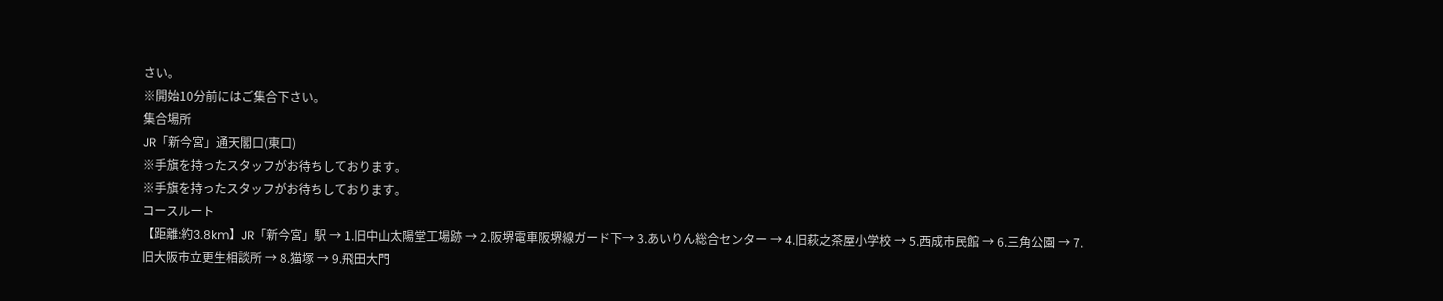さい。
※開始10分前にはご集合下さい。
集合場所
JR「新今宮」通天閣口(東口)
※手旗を持ったスタッフがお待ちしております。
※手旗を持ったスタッフがお待ちしております。
コースルート
【距離:約3.8km】JR「新今宮」駅 → 1.旧中山太陽堂工場跡 → 2.阪堺電車阪堺線ガード下→ 3.あいりん総合センター → 4.旧萩之茶屋小学校 → 5.西成市民館 → 6.三角公園 → 7.旧大阪市立更生相談所 → 8.猫塚 → 9.飛田大門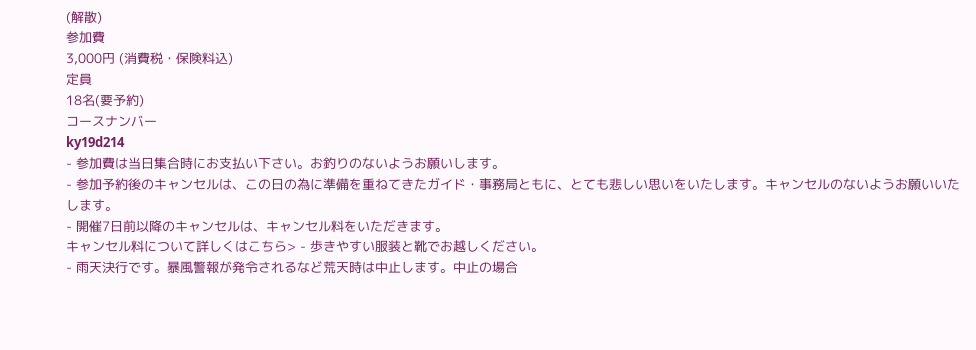(解散)
参加費
3,000円 (消費税・保険料込)
定員
18名(要予約)
コースナンバー
ky19d214
- 参加費は当日集合時にお支払い下さい。お釣りのないようお願いします。
- 参加予約後のキャンセルは、この日の為に準備を重ねてきたガイド・事務局ともに、とても悲しい思いをいたします。キャンセルのないようお願いいたします。
- 開催7日前以降のキャンセルは、キャンセル料をいただきます。
キャンセル料について詳しくはこちら> - 歩きやすい服装と靴でお越しください。
- 雨天決行です。暴風警報が発令されるなど荒天時は中止します。中止の場合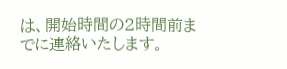は、開始時間の2時間前までに連絡いたします。